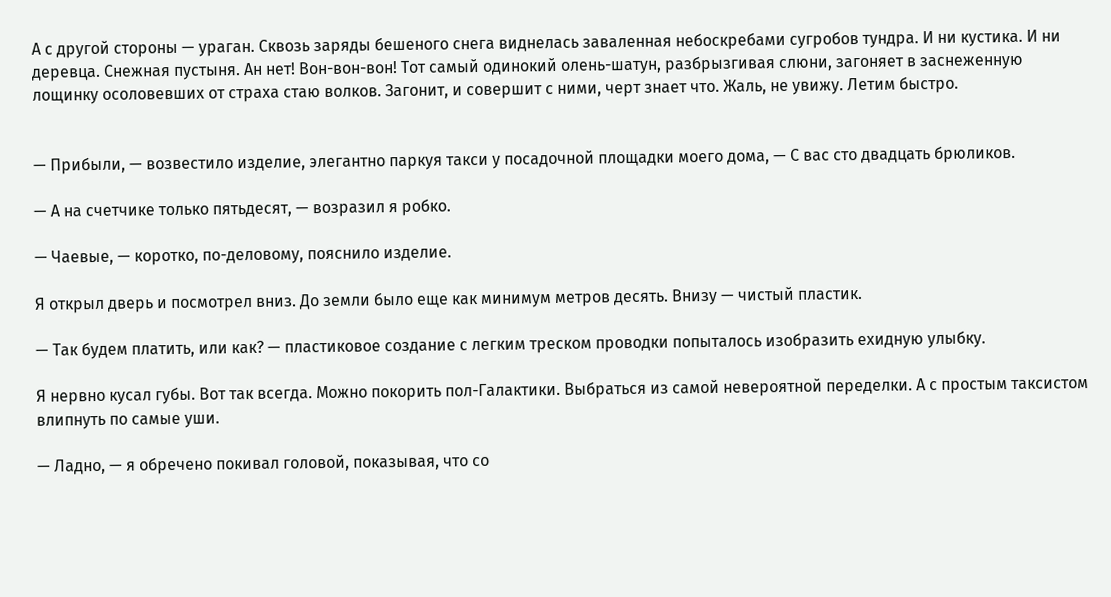А с другой стороны — ураган. Сквозь заряды бешеного снега виднелась заваленная небоскребами сугробов тундра. И ни кустика. И ни деревца. Снежная пустыня. Ан нет! Вон-вон-вон! Тот самый одинокий олень-шатун, разбрызгивая слюни, загоняет в заснеженную лощинку осоловевших от страха стаю волков. Загонит, и совершит с ними, черт знает что. Жаль, не увижу. Летим быстро.


— Прибыли, — возвестило изделие, элегантно паркуя такси у посадочной площадки моего дома, — С вас сто двадцать брюликов.

— А на счетчике только пятьдесят, — возразил я робко.

— Чаевые, — коротко, по-деловому, пояснило изделие.

Я открыл дверь и посмотрел вниз. До земли было еще как минимум метров десять. Внизу — чистый пластик.

— Так будем платить, или как? — пластиковое создание с легким треском проводки попыталось изобразить ехидную улыбку.

Я нервно кусал губы. Вот так всегда. Можно покорить пол-Галактики. Выбраться из самой невероятной переделки. А с простым таксистом влипнуть по самые уши.

— Ладно, — я обречено покивал головой, показывая, что со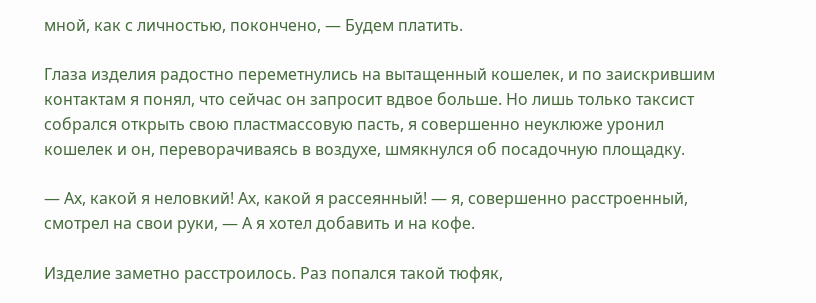мной, как с личностью, покончено, — Будем платить.

Глаза изделия радостно переметнулись на вытащенный кошелек, и по заискрившим контактам я понял, что сейчас он запросит вдвое больше. Но лишь только таксист собрался открыть свою пластмассовую пасть, я совершенно неуклюже уронил кошелек и он, переворачиваясь в воздухе, шмякнулся об посадочную площадку.

— Ах, какой я неловкий! Ах, какой я рассеянный! — я, совершенно расстроенный, смотрел на свои руки, — А я хотел добавить и на кофе.

Изделие заметно расстроилось. Раз попался такой тюфяк,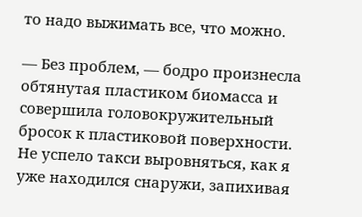то надо выжимать все, что можно.

— Без проблем, — бодро произнесла обтянутая пластиком биомасса и совершила головокружительный бросок к пластиковой поверхности. Не успело такси выровняться, как я уже находился снаружи, запихивая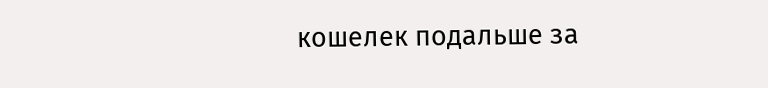кошелек подальше за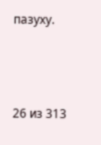пазуху.



26 из 313